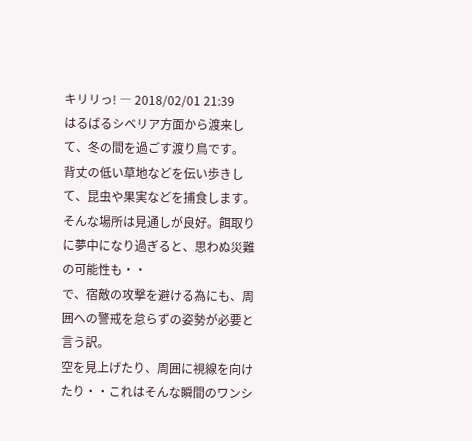キリリっ! ― 2018/02/01 21:39
はるばるシベリア方面から渡来して、冬の間を過ごす渡り鳥です。
背丈の低い草地などを伝い歩きして、昆虫や果実などを捕食します。
そんな場所は見通しが良好。餌取りに夢中になり過ぎると、思わぬ災難の可能性も・・
で、宿敵の攻撃を避ける為にも、周囲への警戒を怠らずの姿勢が必要と言う訳。
空を見上げたり、周囲に視線を向けたり・・これはそんな瞬間のワンシ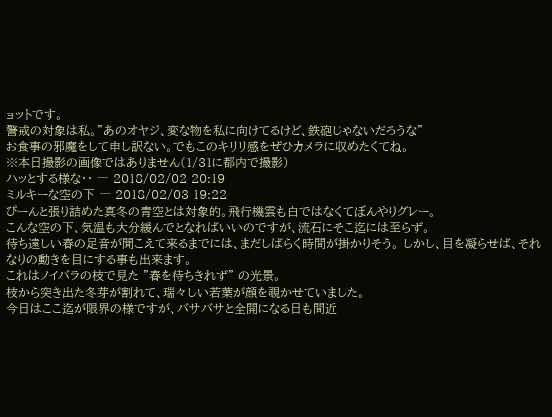ョットです。
警戒の対象は私。”あのオヤジ、変な物を私に向けてるけど、鉄砲じゃないだろうな”
お食事の邪魔をして申し訳ない。でもこのキリリ感をぜひカメラに収めたくてね。
※本日撮影の画像ではありません(1/31に都内で撮影)
ハッとする様な・・ ― 2018/02/02 20:19
ミルキーな空の下 ― 2018/02/03 19:22
ぴーんと張り詰めた真冬の青空とは対象的。飛行機雲も白ではなくてぼんやりグレー。
こんな空の下、気温も大分緩んでとなればいいのですが、流石にそこ迄には至らず。
待ち遠しい春の足音が聞こえて来るまでには、まだしばらく時間が掛かりそう。 しかし、目を凝らせば、それなりの動きを目にする事も出来ます。
これはノイバラの枝で見た ”春を待ちきれず” の光景。
枝から突き出た冬芽が割れて、瑞々しい若葉が顔を覗かせていました。
今日はここ迄が限界の様ですが、バサバサと全開になる日も間近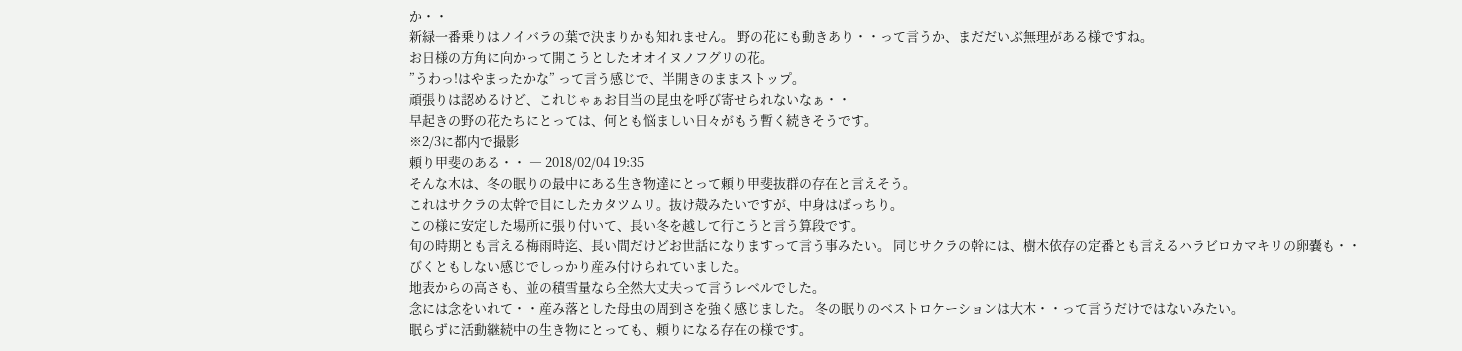か・・
新緑一番乗りはノイバラの葉で決まりかも知れません。 野の花にも動きあり・・って言うか、まだだいぶ無理がある様ですね。
お日様の方角に向かって開こうとしたオオイヌノフグリの花。
”うわっ!はやまったかな” って言う感じで、半開きのままストップ。
頑張りは認めるけど、これじゃぁお目当の昆虫を呼び寄せられないなぁ・・
早起きの野の花たちにとっては、何とも悩ましい日々がもう暫く続きそうです。
※2/3に都内で撮影
頼り甲斐のある・・ ― 2018/02/04 19:35
そんな木は、冬の眠りの最中にある生き物達にとって頼り甲斐抜群の存在と言えそう。
これはサクラの太幹で目にしたカタツムリ。抜け殻みたいですが、中身はばっちり。
この様に安定した場所に張り付いて、長い冬を越して行こうと言う算段です。
旬の時期とも言える梅雨時迄、長い間だけどお世話になりますって言う事みたい。 同じサクラの幹には、樹木依存の定番とも言えるハラビロカマキリの卵嚢も・・
びくともしない感じでしっかり産み付けられていました。
地表からの高さも、並の積雪量なら全然大丈夫って言うレベルでした。
念には念をいれて・・産み落とした母虫の周到さを強く感じました。 冬の眠りのベストロケーションは大木・・って言うだけではないみたい。
眠らずに活動継続中の生き物にとっても、頼りになる存在の様です。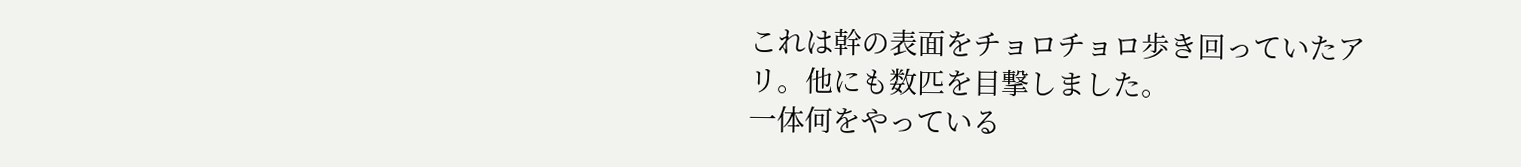これは幹の表面をチョロチョロ歩き回っていたアリ。他にも数匹を目撃しました。
一体何をやっている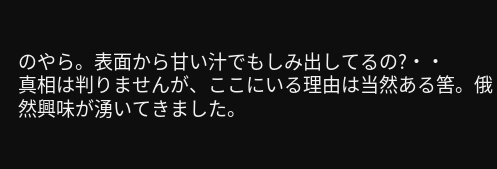のやら。表面から甘い汁でもしみ出してるの?・・
真相は判りませんが、ここにいる理由は当然ある筈。俄然興味が湧いてきました。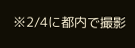※2/4に都内で撮影